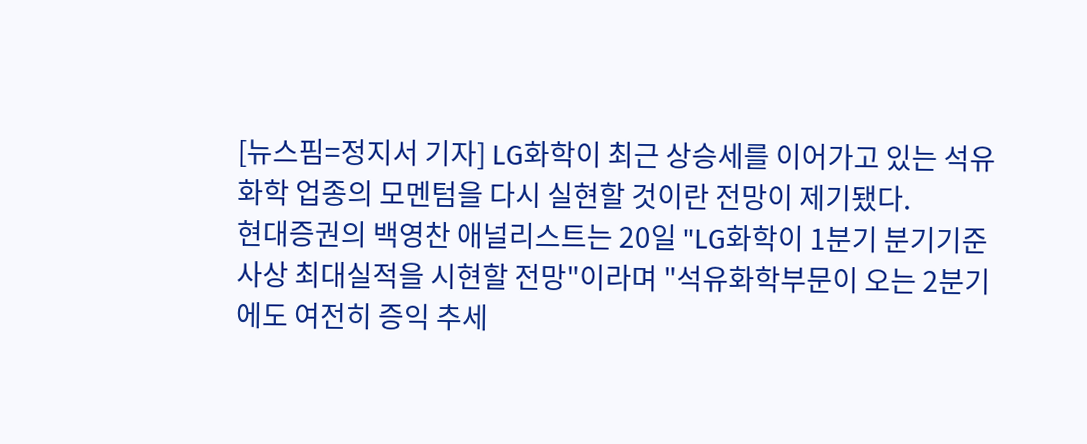[뉴스핌=정지서 기자] LG화학이 최근 상승세를 이어가고 있는 석유화학 업종의 모멘텀을 다시 실현할 것이란 전망이 제기됐다.
현대증권의 백영찬 애널리스트는 20일 "LG화학이 1분기 분기기준 사상 최대실적을 시현할 전망"이라며 "석유화학부문이 오는 2분기에도 여전히 증익 추세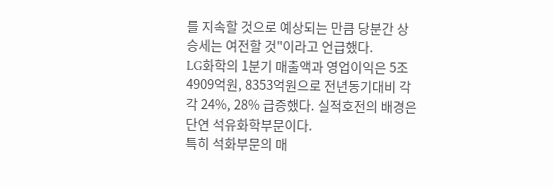를 지속할 것으로 예상되는 만큼 당분간 상승세는 여전할 것"이라고 언급했다.
LG화학의 1분기 매출액과 영업이익은 5조 4909억원, 8353억원으로 전년동기대비 각각 24%, 28% 급증했다. 실적호전의 배경은 단연 석유화학부문이다.
특히 석화부문의 매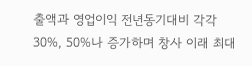출액과 영업이익 전년동기대비 각각 30%, 50%나 증가하며 창사 이래 최대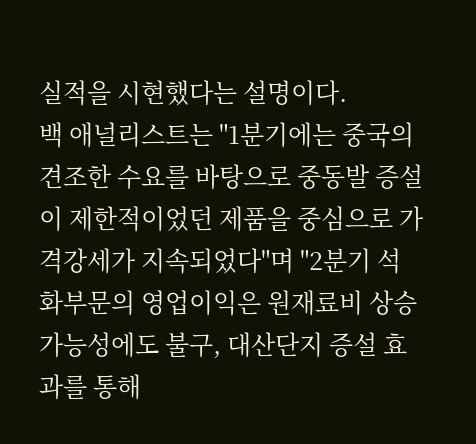실적을 시현했다는 설명이다.
백 애널리스트는 "1분기에는 중국의 견조한 수요를 바탕으로 중동발 증설이 제한적이었던 제품을 중심으로 가격강세가 지속되었다"며 "2분기 석화부문의 영업이익은 원재료비 상승 가능성에도 불구, 대산단지 증설 효과를 통해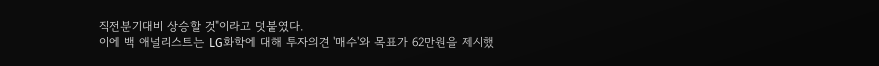직전분기대비 상승할 것"이라고 덧붙였다.
이에 백 애널리스트는 LG화학에 대해 투자의견 '매수'와 목표가 62만원을 제시했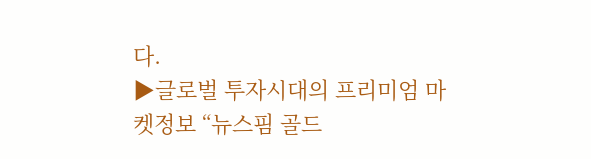다.
▶글로벌 투자시대의 프리미엄 마켓정보 “뉴스핌 골드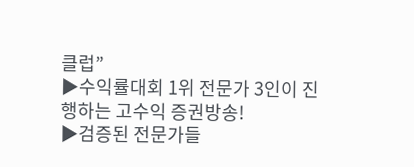클럽”
▶수익률대회 1위 전문가 3인이 진행하는 고수익 증권방송!
▶검증된 전문가들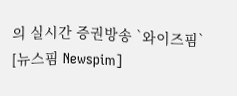의 실시간 증권방송 `와이즈핌`
[뉴스핌 Newspim]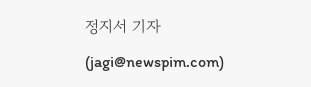정지서 기자 (jagi@newspim.com)